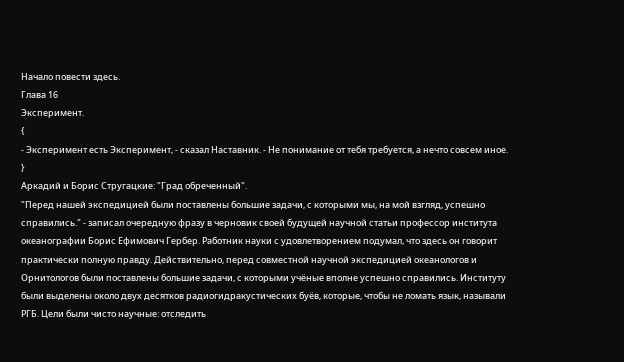Начало повести здесь.
Глава 16
Эксперимент.
{
- Эксперимент есть Эксперимент, - сказал Наставник. - Не понимание от тебя требуется, а нечто совсем иное.
}
Аркадий и Борис Стругацкие: "Град обреченный".
"Перед нашей экспедицией были поставлены большие задачи, с которыми мы, на мой взгляд, успешно справились." - записал очередную фразу в черновик своей будущей научной статьи профессор института океанографии Борис Ефимович Гербер. Работник науки с удовлетворением подумал, что здесь он говорит практически полную правду. Действительно, перед совместной научной экспедицией океанологов и Орнитологов были поставлены большие задачи, с которыми учёные вполне успешно справились. Институту были выделены около двух десятков радиогидракустических буёв, которые, чтобы не ломать язык, называли РГБ. Цели были чисто научные: отследить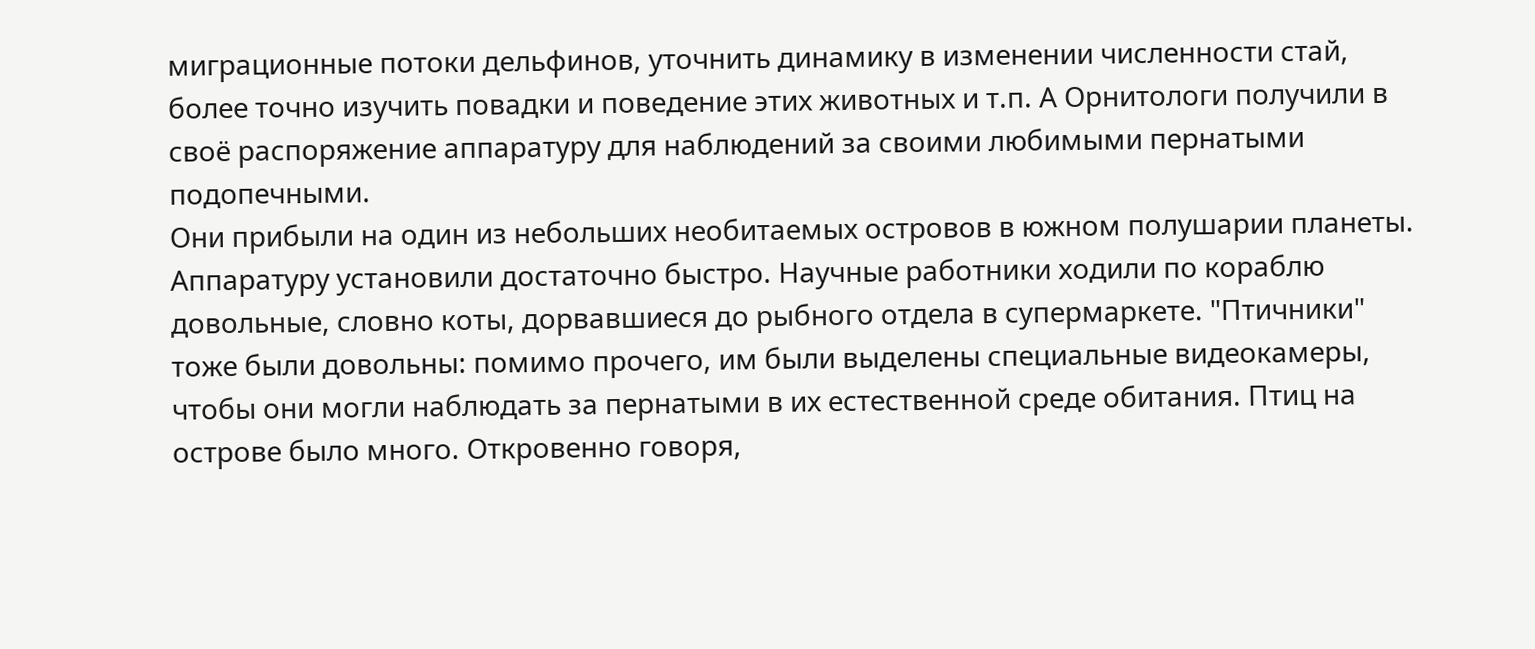миграционные потоки дельфинов, уточнить динамику в изменении численности стай, более точно изучить повадки и поведение этих животных и т.п. А Орнитологи получили в своё распоряжение аппаратуру для наблюдений за своими любимыми пернатыми подопечными.
Они прибыли на один из небольших необитаемых островов в южном полушарии планеты. Аппаратуру установили достаточно быстро. Научные работники ходили по кораблю довольные, словно коты, дорвавшиеся до рыбного отдела в супермаркете. "Птичники" тоже были довольны: помимо прочего, им были выделены специальные видеокамеры, чтобы они могли наблюдать за пернатыми в их естественной среде обитания. Птиц на острове было много. Откровенно говоря,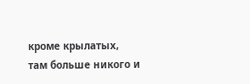кроме крылатых, там больше никого и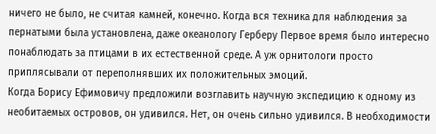ничего не было, не считая камней, конечно. Когда вся техника для наблюдения за пернатыми была установлена, даже океанологу Герберу Первое время было интересно понаблюдать за птицами в их естественной среде. А уж орнитологи просто приплясывали от переполнявших их положительных эмоций.
Когда Борису Ефимовичу предложили возглавить научную экспедицию к одному из необитаемых островов, он удивился. Нет, он очень сильно удивился. В необходимости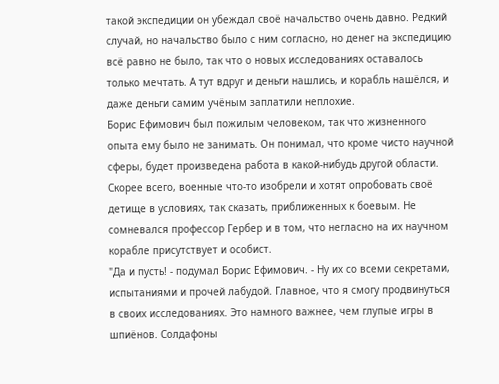такой экспедиции он убеждал своё начальство очень давно. Редкий случай, но начальство было с ним согласно, но денег на экспедицию всё равно не было, так что о новых исследованиях оставалось только мечтать. А тут вдруг и деньги нашлись, и корабль нашёлся, и даже деньги самим учёным заплатили неплохие.
Борис Ефимович был пожилым человеком, так что жизненного опыта ему было не занимать. Он понимал, что кроме чисто научной сферы, будет произведена работа в какой-нибудь другой области. Скорее всего, военные что-то изобрели и хотят опробовать своё детище в условиях, так сказать, приближенных к боевым. Не сомневался профессор Гербер и в том, что негласно на их научном корабле присутствует и особист.
"Да и пусть! - подумал Борис Ефимович. - Ну их со всеми секретами, испытаниями и прочей лабудой. Главное, что я смогу продвинуться в своих исследованиях. Это намного важнее, чем глупые игры в шпиёнов. Солдафоны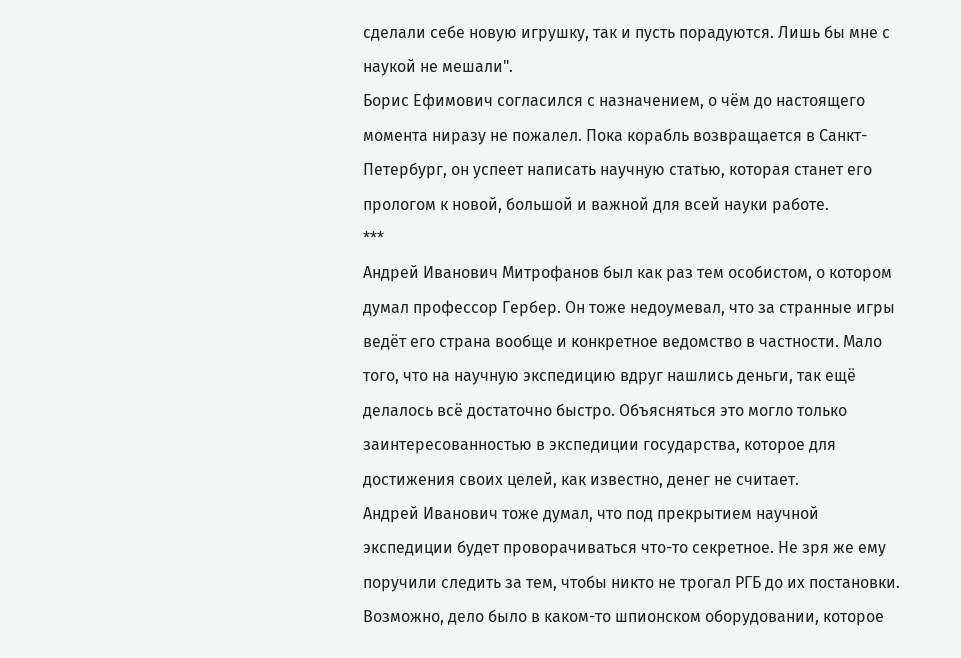сделали себе новую игрушку, так и пусть порадуются. Лишь бы мне с наукой не мешали".
Борис Ефимович согласился с назначением, о чём до настоящего момента ниразу не пожалел. Пока корабль возвращается в Санкт-Петербург, он успеет написать научную статью, которая станет его прологом к новой, большой и важной для всей науки работе.
***
Андрей Иванович Митрофанов был как раз тем особистом, о котором думал профессор Гербер. Он тоже недоумевал, что за странные игры ведёт его страна вообще и конкретное ведомство в частности. Мало того, что на научную экспедицию вдруг нашлись деньги, так ещё делалось всё достаточно быстро. Объясняться это могло только заинтересованностью в экспедиции государства, которое для достижения своих целей, как известно, денег не считает.
Андрей Иванович тоже думал, что под прекрытием научной экспедиции будет проворачиваться что-то секретное. Не зря же ему поручили следить за тем, чтобы никто не трогал РГБ до их постановки. Возможно, дело было в каком-то шпионском оборудовании, которое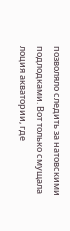позволяло следить за натовскими подлодками. Вот только смущала лоция акватории, где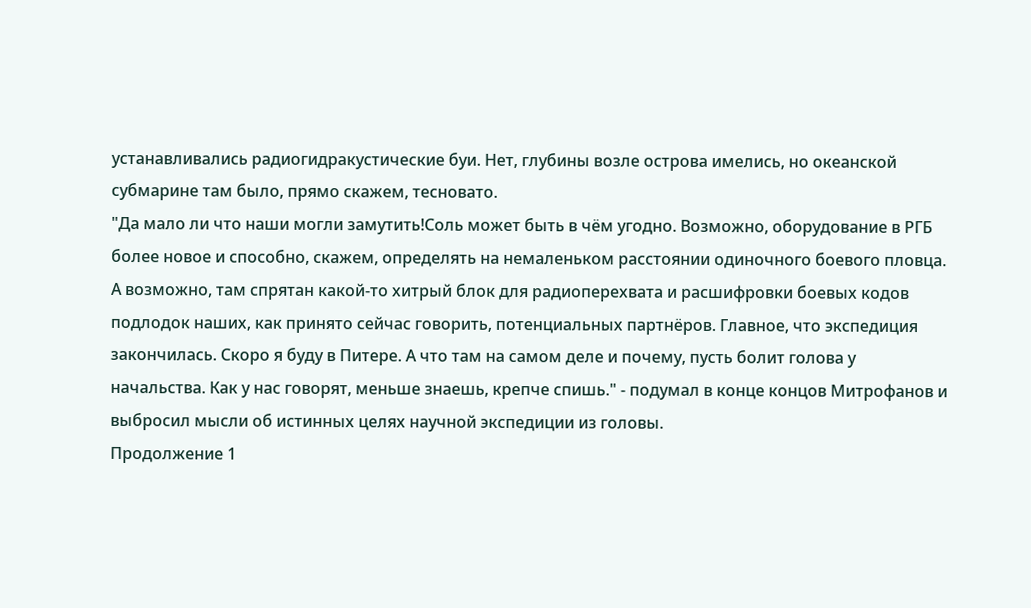устанавливались радиогидракустические буи. Нет, глубины возле острова имелись, но океанской субмарине там было, прямо скажем, тесновато.
"Да мало ли что наши могли замутить!Соль может быть в чём угодно. Возможно, оборудование в РГБ более новое и способно, скажем, определять на немаленьком расстоянии одиночного боевого пловца. А возможно, там спрятан какой-то хитрый блок для радиоперехвата и расшифровки боевых кодов подлодок наших, как принято сейчас говорить, потенциальных партнёров. Главное, что экспедиция закончилась. Скоро я буду в Питере. А что там на самом деле и почему, пусть болит голова у начальства. Как у нас говорят, меньше знаешь, крепче спишь." - подумал в конце концов Митрофанов и выбросил мысли об истинных целях научной экспедиции из головы.
Продолжение 1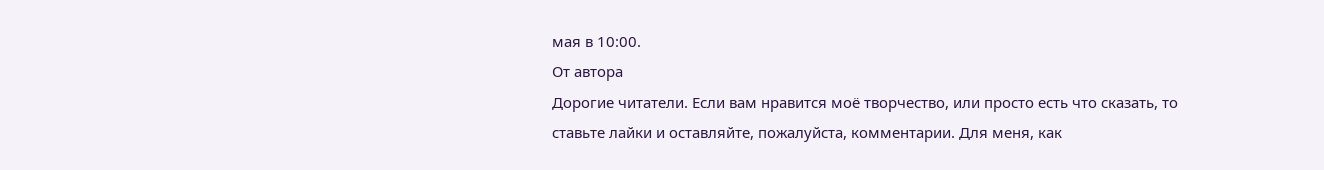мая в 10:00.
От автора
Дорогие читатели. Если вам нравится моё творчество, или просто есть что сказать, то ставьте лайки и оставляйте, пожалуйста, комментарии. Для меня, как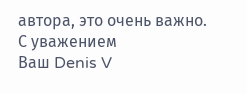автора, это очень важно.
С уважением
Ваш Denis V